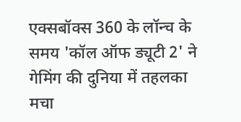एक्सबॉक्स 360 के लॉन्च के समय 'कॉल ऑफ ड्यूटी 2' ने गेमिंग की दुनिया में तहलका मचा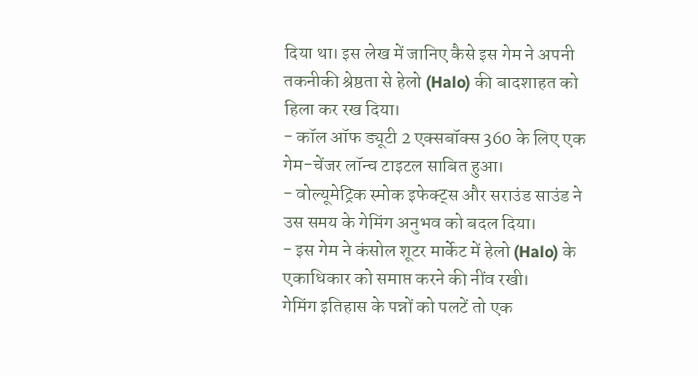दिया था। इस लेख में जानिए कैसे इस गेम ने अपनी तकनीकी श्रेष्ठता से हेलो (Halo) की बादशाहत को हिला कर रख दिया।
- कॉल ऑफ ड्यूटी 2 एक्सबॉक्स 360 के लिए एक गेम-चेंजर लॉन्च टाइटल साबित हुआ।
- वोल्यूमेट्रिक स्मोक इफेक्ट्स और सराउंड साउंड ने उस समय के गेमिंग अनुभव को बदल दिया।
- इस गेम ने कंसोल शूटर मार्केट में हेलो (Halo) के एकाधिकार को समाप्त करने की नींव रखी।
गेमिंग इतिहास के पन्नों को पलटें तो एक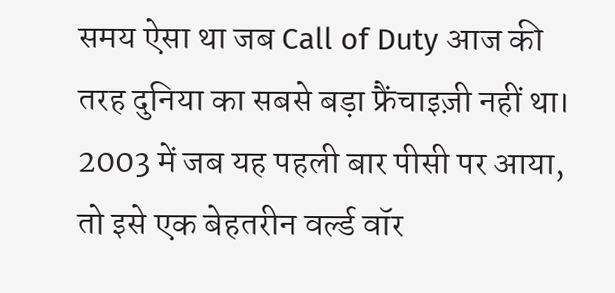समय ऐसा था जब Call of Duty आज की तरह दुनिया का सबसे बड़ा फ्रैंचाइज़ी नहीं था। 2003 में जब यह पहली बार पीसी पर आया, तो इसे एक बेहतरीन वर्ल्ड वॉर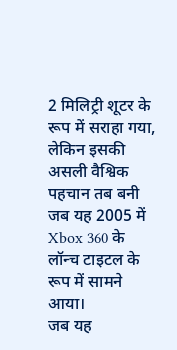2 मिलिट्री शूटर के रूप में सराहा गया, लेकिन इसकी असली वैश्विक पहचान तब बनी जब यह 2005 में Xbox 360 के लॉन्च टाइटल के रूप में सामने आया।
जब यह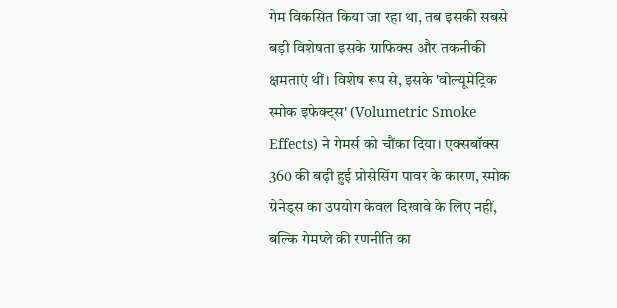गेम विकसित किया जा रहा था, तब इसकी सबसे बड़ी विशेषता इसके ग्राफिक्स और तकनीकी क्षमताएं थीं। विशेष रूप से, इसके 'वोल्यूमेट्रिक स्मोक इफेक्ट्स' (Volumetric Smoke Effects) ने गेमर्स को चौंका दिया। एक्सबॉक्स 360 की बढ़ी हुई प्रोसेसिंग पावर के कारण, स्मोक ग्रेनेड्स का उपयोग केवल दिखावे के लिए नहीं, बल्कि गेमप्ले की रणनीति का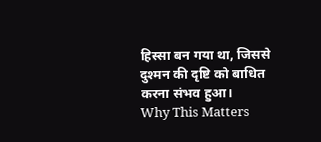हिस्सा बन गया था, जिससे दुश्मन की दृष्टि को बाधित करना संभव हुआ।
Why This Matters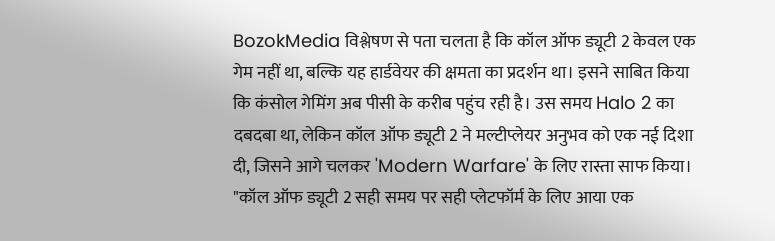BozokMedia विश्लेषण से पता चलता है कि कॉल ऑफ ड्यूटी 2 केवल एक गेम नहीं था, बल्कि यह हार्डवेयर की क्षमता का प्रदर्शन था। इसने साबित किया कि कंसोल गेमिंग अब पीसी के करीब पहुंच रही है। उस समय Halo 2 का दबदबा था, लेकिन कॉल ऑफ ड्यूटी 2 ने मल्टीप्लेयर अनुभव को एक नई दिशा दी, जिसने आगे चलकर 'Modern Warfare' के लिए रास्ता साफ किया।
"कॉल ऑफ ड्यूटी 2 सही समय पर सही प्लेटफॉर्म के लिए आया एक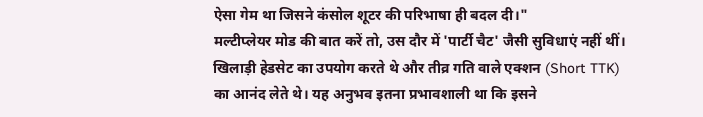ऐसा गेम था जिसने कंसोल शूटर की परिभाषा ही बदल दी।"
मल्टीप्लेयर मोड की बात करें तो, उस दौर में 'पार्टी चैट' जैसी सुविधाएं नहीं थीं। खिलाड़ी हेडसेट का उपयोग करते थे और तीव्र गति वाले एक्शन (Short TTK) का आनंद लेते थे। यह अनुभव इतना प्रभावशाली था कि इसने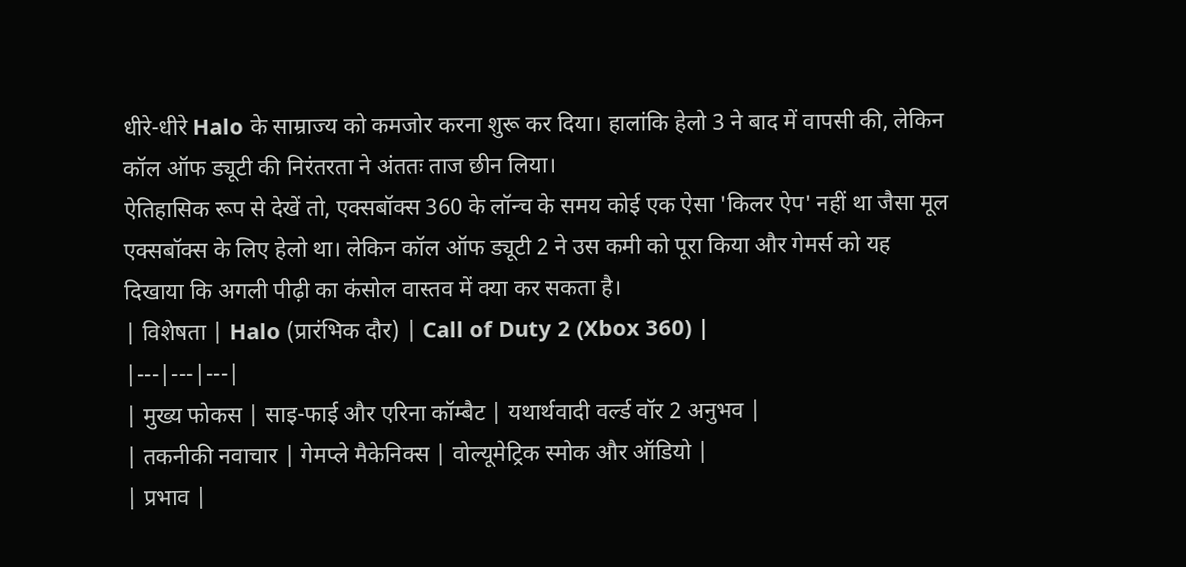धीरे-धीरे Halo के साम्राज्य को कमजोर करना शुरू कर दिया। हालांकि हेलो 3 ने बाद में वापसी की, लेकिन कॉल ऑफ ड्यूटी की निरंतरता ने अंततः ताज छीन लिया।
ऐतिहासिक रूप से देखें तो, एक्सबॉक्स 360 के लॉन्च के समय कोई एक ऐसा 'किलर ऐप' नहीं था जैसा मूल एक्सबॉक्स के लिए हेलो था। लेकिन कॉल ऑफ ड्यूटी 2 ने उस कमी को पूरा किया और गेमर्स को यह दिखाया कि अगली पीढ़ी का कंसोल वास्तव में क्या कर सकता है।
| विशेषता | Halo (प्रारंभिक दौर) | Call of Duty 2 (Xbox 360) |
|---|---|---|
| मुख्य फोकस | साइ-फाई और एरिना कॉम्बैट | यथार्थवादी वर्ल्ड वॉर 2 अनुभव |
| तकनीकी नवाचार | गेमप्ले मैकेनिक्स | वोल्यूमेट्रिक स्मोक और ऑडियो |
| प्रभाव |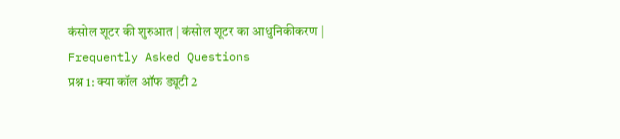कंसोल शूटर की शुरुआत | कंसोल शूटर का आधुनिकीकरण |
Frequently Asked Questions
प्रश्न 1: क्या कॉल ऑफ ड्यूटी 2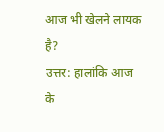आज भी खेलने लायक है?
उत्तर: हालांकि आज के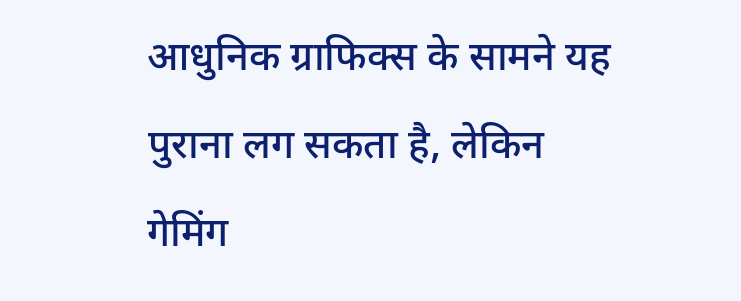आधुनिक ग्राफिक्स के सामने यह पुराना लग सकता है, लेकिन गेमिंग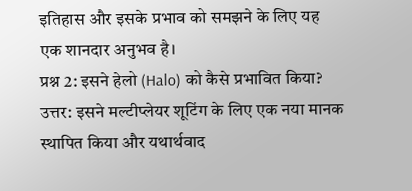इतिहास और इसके प्रभाव को समझने के लिए यह एक शानदार अनुभव है।
प्रश्न 2: इसने हेलो (Halo) को कैसे प्रभावित किया?
उत्तर: इसने मल्टीप्लेयर शूटिंग के लिए एक नया मानक स्थापित किया और यथार्थवाद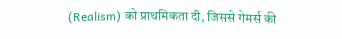(Realism) को प्राथमिकता दी, जिससे गेमर्स की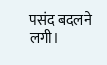पसंद बदलने लगी।